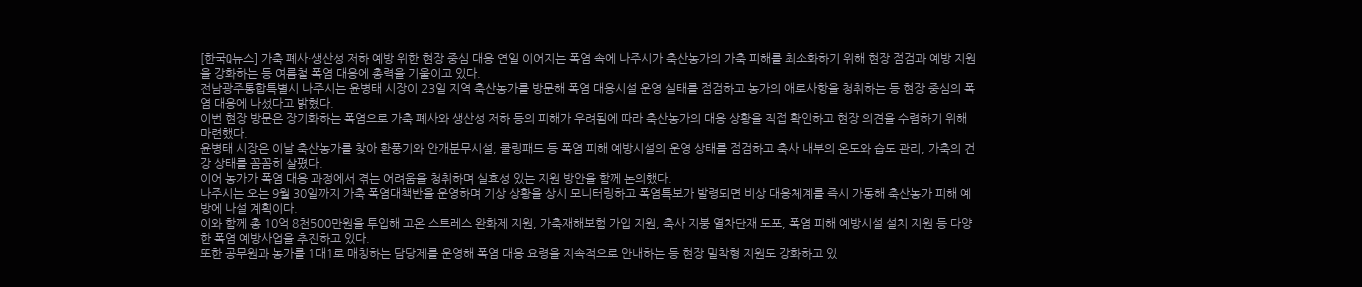[한국Q뉴스] 가축 폐사·생산성 저하 예방 위한 현장 중심 대응 연일 이어지는 폭염 속에 나주시가 축산농가의 가축 피해를 최소화하기 위해 현장 점검과 예방 지원을 강화하는 등 여름철 폭염 대응에 총력을 기울이고 있다.
전남광주통합특별시 나주시는 윤병태 시장이 23일 지역 축산농가를 방문해 폭염 대응시설 운영 실태를 점검하고 농가의 애로사항을 청취하는 등 현장 중심의 폭염 대응에 나섰다고 밝혔다.
이번 현장 방문은 장기화하는 폭염으로 가축 폐사와 생산성 저하 등의 피해가 우려됨에 따라 축산농가의 대응 상황을 직접 확인하고 현장 의견을 수렴하기 위해 마련했다.
윤병태 시장은 이날 축산농가를 찾아 환풍기와 안개분무시설, 쿨링패드 등 폭염 피해 예방시설의 운영 상태를 점검하고 축사 내부의 온도와 습도 관리, 가축의 건강 상태를 꼼꼼히 살폈다.
이어 농가가 폭염 대응 과정에서 겪는 어려움을 청취하며 실효성 있는 지원 방안을 함께 논의했다.
나주시는 오는 9월 30일까지 가축 폭염대책반을 운영하며 기상 상황을 상시 모니터링하고 폭염특보가 발령되면 비상 대응체계를 즉시 가동해 축산농가 피해 예방에 나설 계획이다.
이와 함께 총 10억 8천500만원을 투입해 고온 스트레스 완화제 지원, 가축재해보험 가입 지원, 축사 지붕 열차단재 도포, 폭염 피해 예방시설 설치 지원 등 다양한 폭염 예방사업을 추진하고 있다.
또한 공무원과 농가를 1대1로 매칭하는 담당제를 운영해 폭염 대응 요령을 지속적으로 안내하는 등 현장 밀착형 지원도 강화하고 있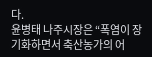다.
윤병태 나주시장은 “폭염이 장기화하면서 축산농가의 어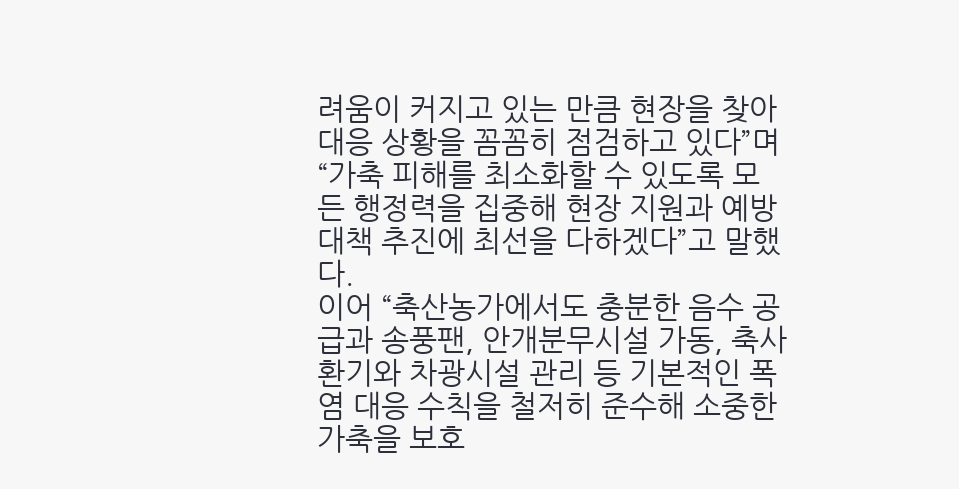려움이 커지고 있는 만큼 현장을 찾아 대응 상황을 꼼꼼히 점검하고 있다”며 “가축 피해를 최소화할 수 있도록 모든 행정력을 집중해 현장 지원과 예방 대책 추진에 최선을 다하겠다”고 말했다.
이어 “축산농가에서도 충분한 음수 공급과 송풍팬, 안개분무시설 가동, 축사 환기와 차광시설 관리 등 기본적인 폭염 대응 수칙을 철저히 준수해 소중한 가축을 보호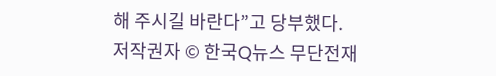해 주시길 바란다”고 당부했다.
저작권자 © 한국Q뉴스 무단전재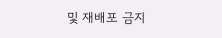및 재배포 금지